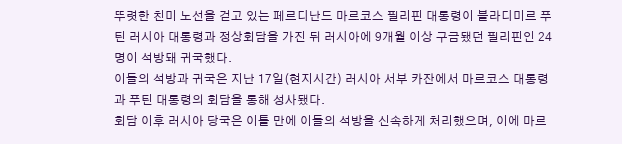뚜렷한 친미 노선을 걷고 있는 페르디난드 마르코스 필리핀 대통령이 블라디미르 푸틴 러시아 대통령과 정상회담을 가진 뒤 러시아에 9개월 이상 구금됐던 필리핀인 24명이 석방돼 귀국했다.
이들의 석방과 귀국은 지난 17일(현지시간) 러시아 서부 카잔에서 마르코스 대통령과 푸틴 대통령의 회담을 통해 성사됐다.
회담 이후 러시아 당국은 이틀 만에 이들의 석방을 신속하게 처리했으며, 이에 마르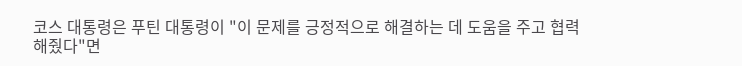코스 대통령은 푸틴 대통령이 "이 문제를 긍정적으로 해결하는 데 도움을 주고 협력해줬다"면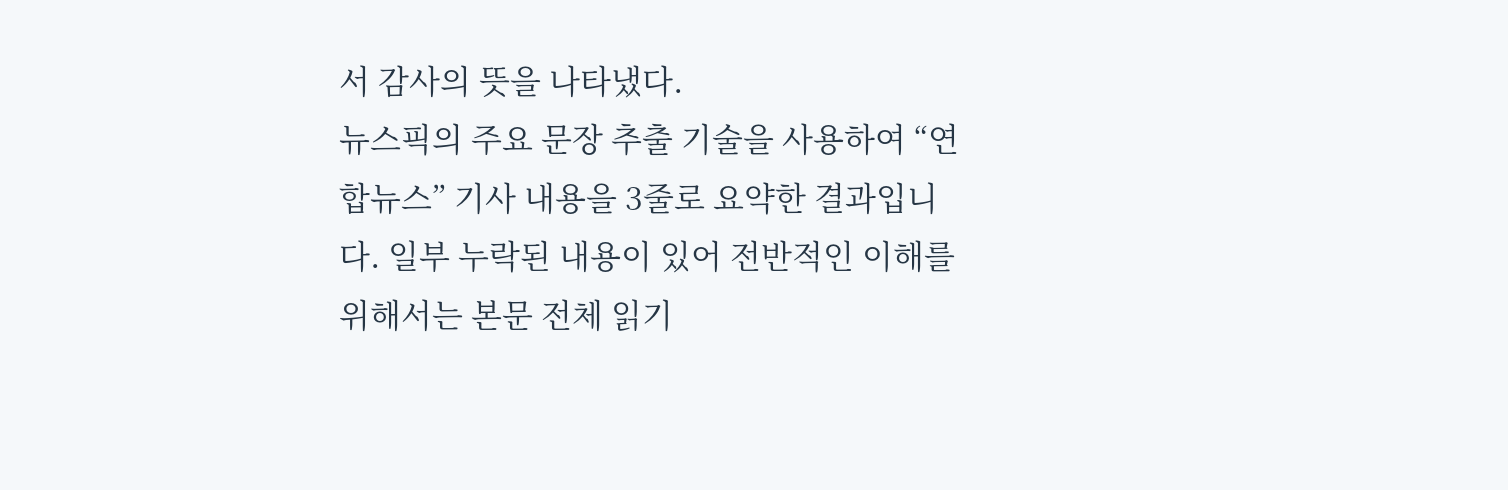서 감사의 뜻을 나타냈다.
뉴스픽의 주요 문장 추출 기술을 사용하여 “연합뉴스” 기사 내용을 3줄로 요약한 결과입니다. 일부 누락된 내용이 있어 전반적인 이해를 위해서는 본문 전체 읽기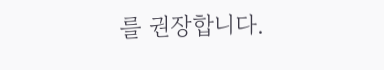를 권장합니다.